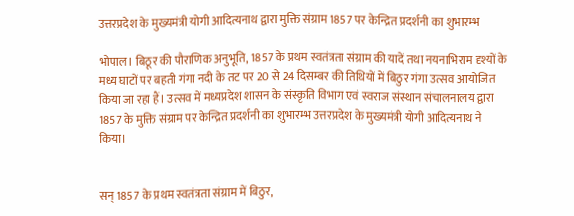उत्तरप्रदेश के मुख्यमंत्री योगी आदित्यनाथ द्वारा मुक्ति संग्राम 1857 पर केन्द्रित प्रदर्शनी का शुभारम्भ

भोपाल। बिठूर की पौराणिक अनुभूति, 1857 के प्रथम स्वतंत्रता संग्राम की यादें तथा नयनाभिराम दृश्यों के मध्य घाटों पर बहती गंगा नदी के तट पर 20 से 24 दिसम्बर की तिथियों में बिठुर गंगा उत्सव आयोजित किया जा रहा हैं। उत्सव में मध्यप्रदेश शासन के संस्कृति विभाग एवं स्वराज संस्थान संचालनालय द्वारा 1857 के मुक्ति संग्राम पर केन्द्रित प्रदर्शनी का शुभारम्भ उत्तरप्रदेश के मुख्यमंत्री योगी आदित्यनाथ ने किया।


सन् 1857 के प्रथम स्वतंत्रता संग्राम में बिठुर,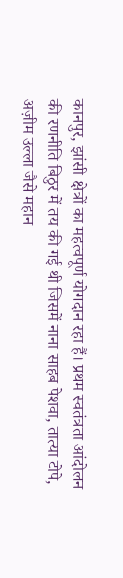कानपुर, झांसी क्षेत्रों का महत्वपूर्ण योगदान रहा हैं। प्रथम स्वतंत्रता आंदोलन की रणनीति बिठुर में तय की गई थी जिसमें नाना साहब पेशवा, तात्या टोपे, अज़ीम उल्ला जैसे महान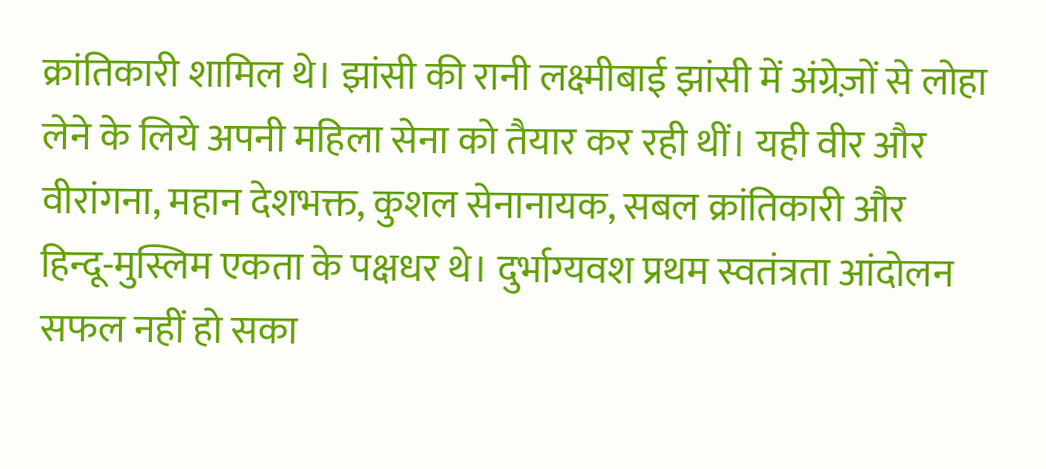क्रांतिकारी शामिल थे। झांसी की रानी लक्ष्मीबाई झांसी में अंग्रेज़ों से लोहा लेने के लिये अपनी महिला सेना को तैयार कर रही थीं। यही वीर और वीरांगना, महान देशभक्त, कुशल सेनानायक, सबल क्रांतिकारी और हिन्दू-मुस्लिम एकता के पक्षधर थे। दुर्भाग्यवश प्रथम स्वतंत्रता आंदोलन सफल नहीं हो सका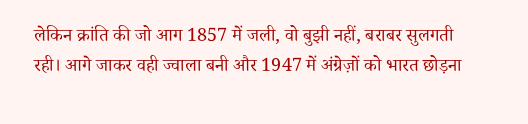लेकिन क्रांति की जो आग 1857 में जली, वो बुझी नहीं, बराबर सुलगती रही। आगे जाकर वही ज्वाला बनी और 1947 में अंग्रेज़ों को भारत छोड़ना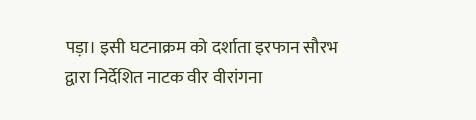पड़ा। इसी घटनाक्रम को दर्शाता इरफान सौरभ द्वारा निर्देशित नाटक वीर वीरांगना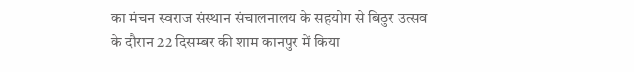का मंचन स्वराज संस्थान संचालनालय के सहयोग से बिठुर उत्सव के दौरान 22 दिसम्बर की शाम कानपुर में किया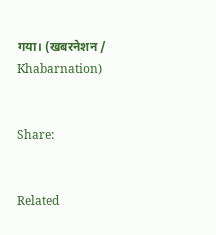गया। (खबरनेशन / Khabarnation)


Share:


Related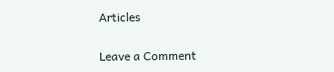Articles


Leave a Comment